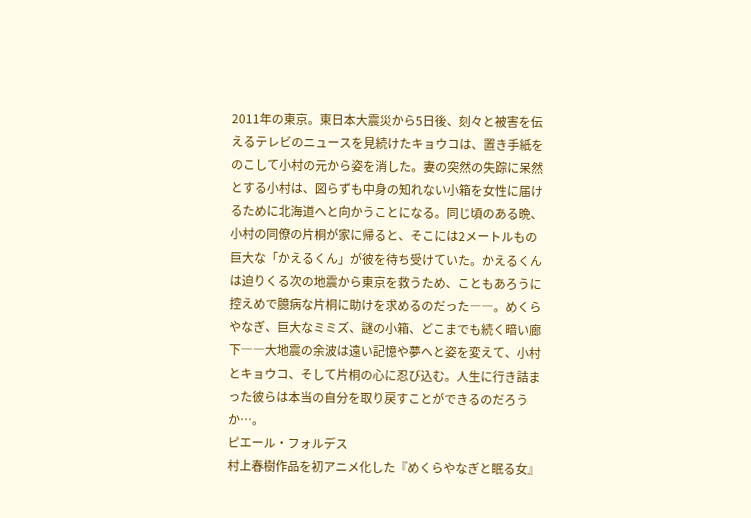2011年の東京。東⽇本⼤震災から5⽇後、刻々と被害を伝えるテレビのニュースを⾒続けたキョウコは、置き⼿紙をのこして⼩村の元から姿を消した。妻の突然の失踪に呆然とする⼩村は、図らずも中⾝の知れない⼩箱を⼥性に届けるために北海道へと向かうことになる。同じ頃のある晩、⼩村の同僚の⽚桐が家に帰ると、そこには2メートルもの巨⼤な「かえるくん」が彼を待ち受けていた。かえるくんは迫りくる次の地震から東京を救うため、こともあろうに控えめで臆病な⽚桐に助けを求めるのだった――。めくらやなぎ、巨⼤なミミズ、謎の⼩箱、どこまでも続く暗い廊下――⼤地震の余波は遠い記憶や夢へと姿を変えて、⼩村とキョウコ、そして⽚桐の⼼に忍び込む。⼈⽣に⾏き詰まった彼らは本当の⾃分を取り戻すことができるのだろうか…。
ピエール・フォルデス
村上春樹作品を初アニメ化した『めくらやなぎと眠る女』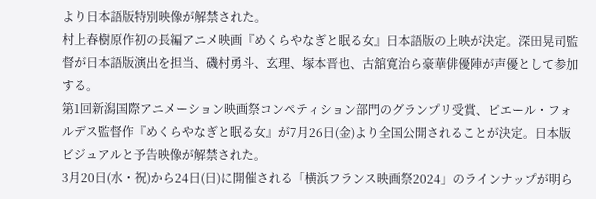より日本語版特別映像が解禁された。
村上春樹原作初の長編アニメ映画『めくらやなぎと眠る女』日本語版の上映が決定。深田晃司監督が日本語版演出を担当、磯村勇斗、玄理、塚本晋也、古舘寛治ら豪華俳優陣が声優として参加する。
第1回新潟国際アニメーション映画祭コンペティション部門のグランプリ受賞、ピエール・フォルデス監督作『めくらやなぎと眠る女』が7月26日(金)より全国公開されることが決定。日本版ビジュアルと予告映像が解禁された。
3月20日(水・祝)から24日(日)に開催される「横浜フランス映画祭2024」のラインナップが明ら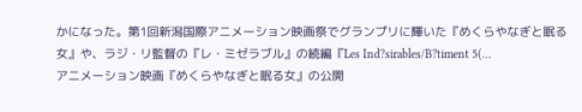かになった。第1回新潟国際アニメーション映画祭でグランプリに輝いた『めくらやなぎと眠る女』や、ラジ・リ監督の『レ・ミゼラブル』の続編『Les Ind?sirables/B?timent 5(…
アニメーション映画『めくらやなぎと眠る女』の公開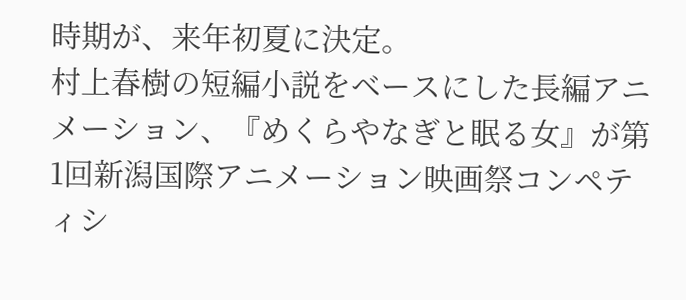時期が、来年初夏に決定。
村上春樹の短編小説をベースにした長編アニメーション、『めくらやなぎと眠る女』が第1回新潟国際アニメーション映画祭コンペティシ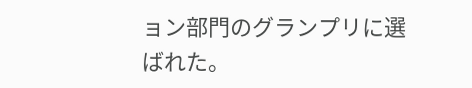ョン部門のグランプリに選ばれた。